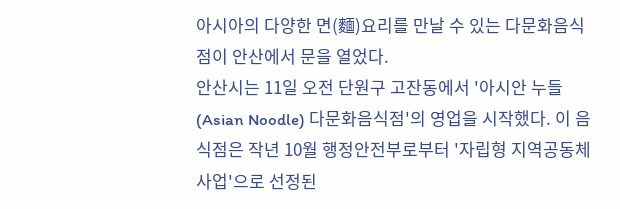아시아의 다양한 면(麵)요리를 만날 수 있는 다문화음식점이 안산에서 문을 열었다.
안산시는 11일 오전 단원구 고잔동에서 '아시안 누들(Asian Noodle) 다문화음식점'의 영업을 시작했다. 이 음식점은 작년 10월 행정안전부로부터 '자립형 지역공동체사업'으로 선정된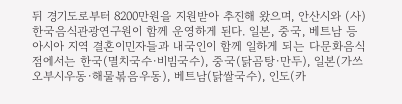뒤 경기도로부터 8200만원을 지원받아 추진해 왔으며, 안산시와 (사)한국음식관광연구원이 함께 운영하게 된다. 일본, 중국, 베트남 등 아시아 지역 결혼이민자들과 내국인이 함께 일하게 되는 다문화음식점에서는 한국(멸치국수·비빔국수), 중국(닭곰탕·만두), 일본(가쓰오부시우동·해물볶음우동), 베트남(닭쌀국수), 인도(카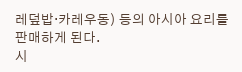레덮밥·카레우동) 등의 아시아 요리를 판매하게 된다.
시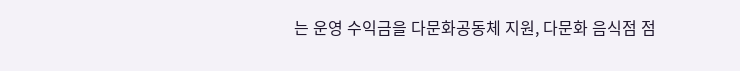는 운영 수익금을 다문화공동체 지원, 다문화 음식점 점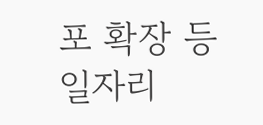포 확장 등 일자리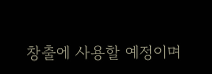창출에 사용할 예정이며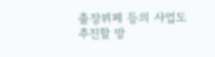출장뷔페 등의 사업도 추진할 방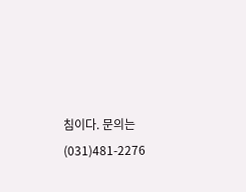침이다. 문의는 (031)481-2276